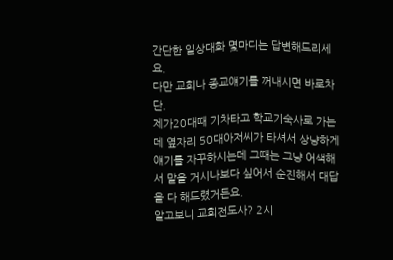간단한 일상대화 몇마디는 답변해드리세요.
다만 교회나 종교얘기를 꺼내시면 바로차단.
제가20대때 기차타고 학교기숙사로 가는데 옆자리 50대아저씨가 타셔서 상냥하게 얘기를 자꾸하시는데 그때는 그냥 어색해서 말을 거시나보다 싶어서 순진해서 대답을 다 해드렸거든요.
알고보니 교회전도사? 2시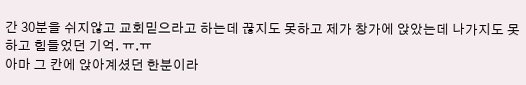간 30분을 쉬지않고 교회믿으라고 하는데 끊지도 못하고 제가 창가에 앉았는데 나가지도 못하고 힘들었던 기억. ㅠ.ㅠ
아마 그 칸에 앉아계셨던 한분이라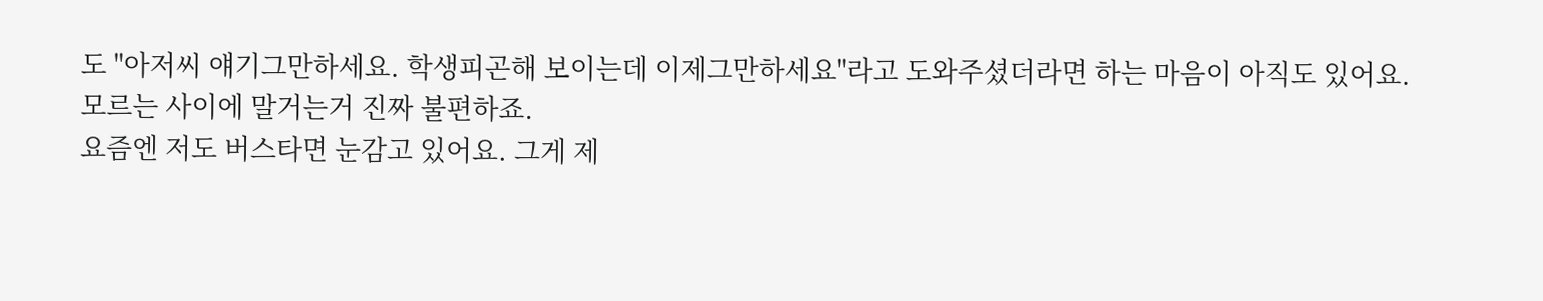도 "아저씨 얘기그만하세요. 학생피곤해 보이는데 이제그만하세요"라고 도와주셨더라면 하는 마음이 아직도 있어요.
모르는 사이에 말거는거 진짜 불편하죠.
요즘엔 저도 버스타면 눈감고 있어요. 그게 제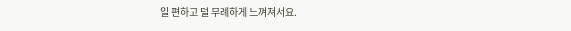일 편하고 덜 무례하게 느껴져서요.